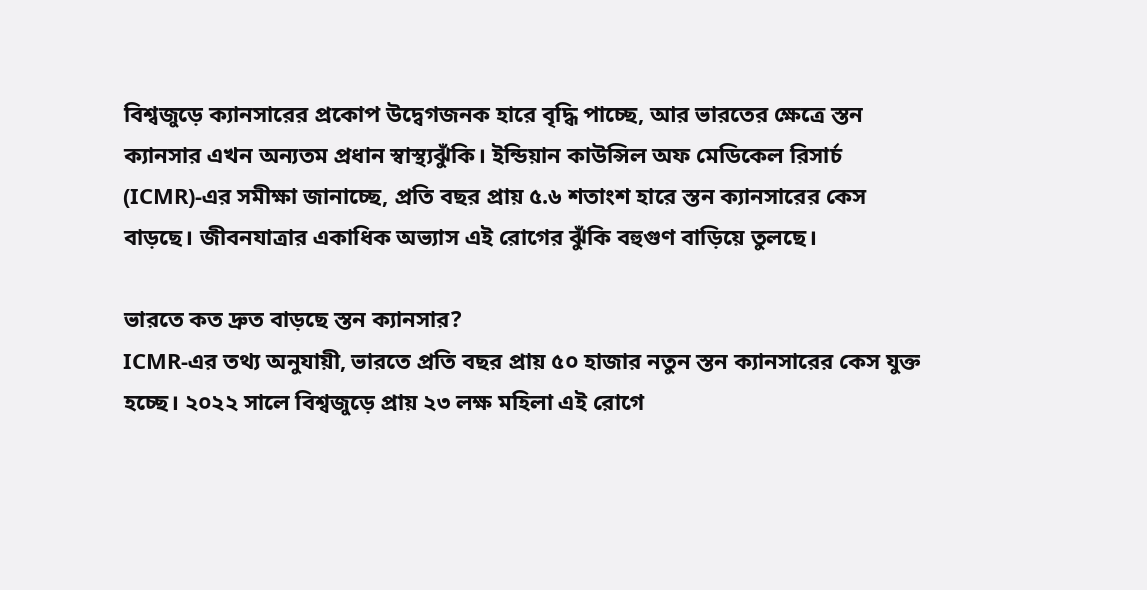বিশ্বজুড়ে ক্যানসারের প্রকোপ উদ্বেগজনক হারে বৃদ্ধি পাচ্ছে, আর ভারতের ক্ষেত্রে স্তন ক্যানসার এখন অন্যতম প্রধান স্বাস্থ্যঝুঁকি। ইন্ডিয়ান কাউন্সিল অফ মেডিকেল রিসার্চ (ICMR)-এর সমীক্ষা জানাচ্ছে, প্রতি বছর প্রায় ৫.৬ শতাংশ হারে স্তন ক্যানসারের কেস বাড়ছে। জীবনযাত্রার একাধিক অভ্যাস এই রোগের ঝুঁকি বহুগুণ বাড়িয়ে তুলছে।

ভারতে কত দ্রুত বাড়ছে স্তন ক্যানসার?
ICMR-এর তথ্য অনুযায়ী, ভারতে প্রতি বছর প্রায় ৫০ হাজার নতুন স্তন ক্যানসারের কেস যুক্ত হচ্ছে। ২০২২ সালে বিশ্বজুড়ে প্রায় ২৩ লক্ষ মহিলা এই রোগে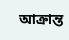আক্রান্ত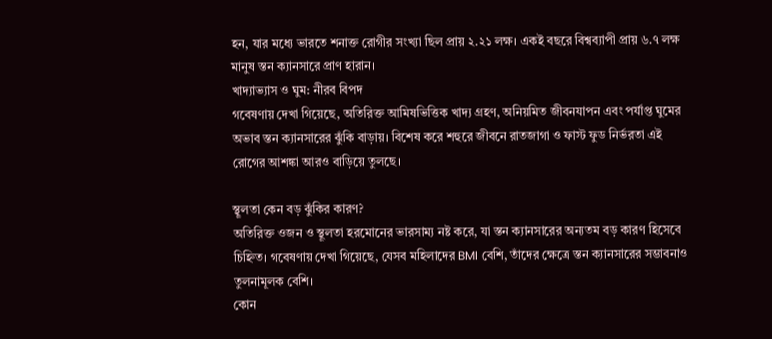হন, যার মধ্যে ভারতে শনাক্ত রোগীর সংখ্যা ছিল প্রায় ২.২১ লক্ষ। একই বছরে বিশ্বব্যাপী প্রায় ৬.৭ লক্ষ মানুষ স্তন ক্যানসারে প্রাণ হারান।
খাদ্যাভ্যাস ও ঘুম: নীরব বিপদ
গবেষণায় দেখা গিয়েছে, অতিরিক্ত আমিষভিত্তিক খাদ্য গ্রহণ, অনিয়মিত জীবনযাপন এবং পর্যাপ্ত ঘুমের অভাব স্তন ক্যানসারের ঝুঁকি বাড়ায়। বিশেষ করে শহুরে জীবনে রাতজাগা ও ফাস্ট ফুড নির্ভরতা এই রোগের আশঙ্কা আরও বাড়িয়ে তুলছে।

স্থূলতা কেন বড় ঝুঁকির কারণ?
অতিরিক্ত ওজন ও স্থূলতা হরমোনের ভারসাম্য নষ্ট করে, যা স্তন ক্যানসারের অন্যতম বড় কারণ হিসেবে চিহ্নিত। গবেষণায় দেখা গিয়েছে, যেসব মহিলাদের BMI বেশি, তাঁদের ক্ষেত্রে স্তন ক্যানসারের সম্ভাবনাও তুলনামূলক বেশি।
কোন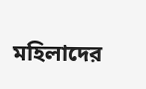মহিলাদের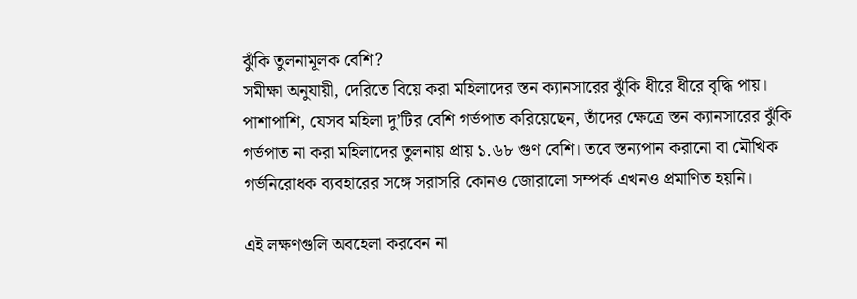ঝুঁকি তুলনামূলক বেশি?
সমীক্ষা অনুযায়ী, দেরিতে বিয়ে করা মহিলাদের স্তন ক্যানসারের ঝুঁকি ধীরে ধীরে বৃদ্ধি পায়। পাশাপাশি, যেসব মহিলা দু’টির বেশি গর্ভপাত করিয়েছেন, তাঁদের ক্ষেত্রে স্তন ক্যানসারের ঝুঁকি গর্ভপাত না করা মহিলাদের তুলনায় প্রায় ১.৬৮ গুণ বেশি। তবে স্তন্যপান করানো বা মৌখিক গর্ভনিরোধক ব্যবহারের সঙ্গে সরাসরি কোনও জোরালো সম্পর্ক এখনও প্রমাণিত হয়নি।

এই লক্ষণগুলি অবহেলা করবেন না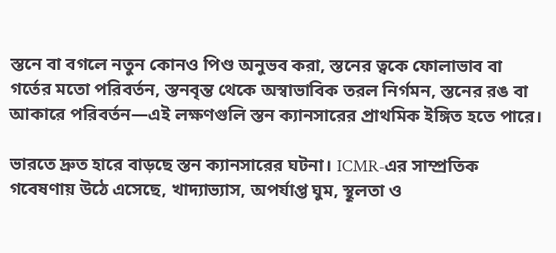স্তনে বা বগলে নতুন কোনও পিণ্ড অনুভব করা, স্তনের ত্বকে ফোলাভাব বা গর্তের মতো পরিবর্তন, স্তনবৃন্ত থেকে অস্বাভাবিক তরল নির্গমন, স্তনের রঙ বা আকারে পরিবর্তন—এই লক্ষণগুলি স্তন ক্যানসারের প্রাথমিক ইঙ্গিত হতে পারে।

ভারতে দ্রুত হারে বাড়ছে স্তন ক্যানসারের ঘটনা। ICMR-এর সাম্প্রতিক গবেষণায় উঠে এসেছে, খাদ্যাভ্যাস, অপর্যাপ্ত ঘুম, স্থূলতা ও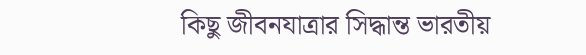কিছু জীবনযাত্রার সিদ্ধান্ত ভারতীয়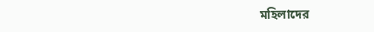মহিলাদের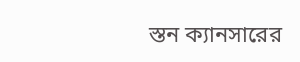স্তন ক্যানসারের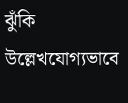ঝুঁকি উল্লেখযোগ্যভাবে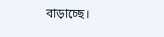বাড়াচ্ছে।